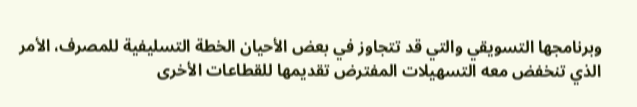وبرنامجها التسويقي والتي قد تتجاوز في بعض الأحيان الخطة التسليفية للمصرف، الأمر الذي تنخفض معه التسهيلات المفترض تقديمها للقطاعات الأخرى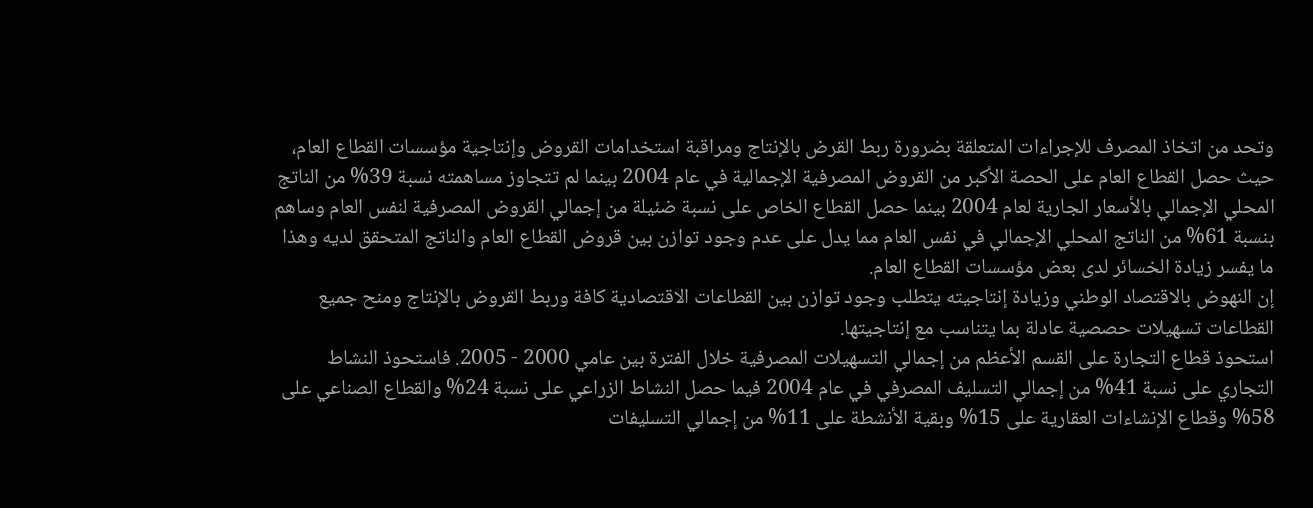وتحد من اتخاذ المصرف للإجراءات المتعلقة بضرورة ربط القرض بالإنتاج ومراقبة استخدامات القروض وإنتاجية مؤسسات القطاع العام، حيث حصل القطاع العام على الحصة الأكبر من القروض المصرفية الإجمالية في عام 2004 بينما لم تتجاوز مساهمته نسبة 39% من الناتج المحلي الإجمالي بالأسعار الجارية لعام 2004 بينما حصل القطاع الخاص على نسبة ضئيلة من إجمالي القروض المصرفية لنفس العام وساهم بنسبة 61% من الناتج المحلي الإجمالي في نفس العام مما يدل على عدم وجود توازن بين قروض القطاع العام والناتج المتحقق لديه وهذا ما يفسر زيادة الخسائر لدى بعض مؤسسات القطاع العام.
إن النهوض بالاقتصاد الوطني وزيادة إنتاجيته يتطلب وجود توازن بين القطاعات الاقتصادية كافة وربط القروض بالإنتاج ومنح جميع القطاعات تسهيلات حصصية عادلة بما يتناسب مع إنتاجيتها.
استحوذ قطاع التجارة على القسم الأعظم من إجمالي التسهيلات المصرفية خلال الفترة بين عامي 2000 - 2005. فاستحوذ النشاط التجاري على نسبة 41% من إجمالي التسليف المصرفي في عام 2004 فيما حصل النشاط الزراعي على نسبة 24% والقطاع الصناعي على 58% وقطاع الإنشاءات العقارية على 15% وبقية الأنشطة على 11% من إجمالي التسليفات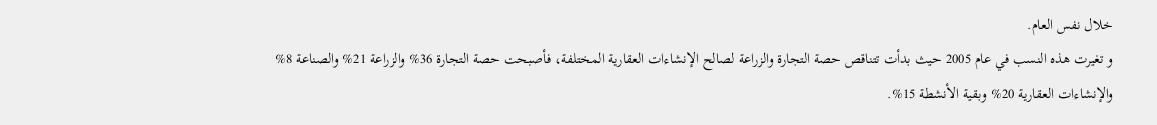خلال نفس العام.
و تغيرت هذه النسب في عام 2005 حيث بدأت تتناقص حصة التجارة والزراعة لصالح الإنشاءات العقارية المختلفة، فأصبحت حصة التجارة 36% والزراعة 21% والصناعة 8% والإنشاءات العقارية 20% وبقية الأنشطة 15%.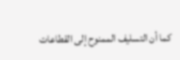كما أن التسليف الممنوح إلى القطاعات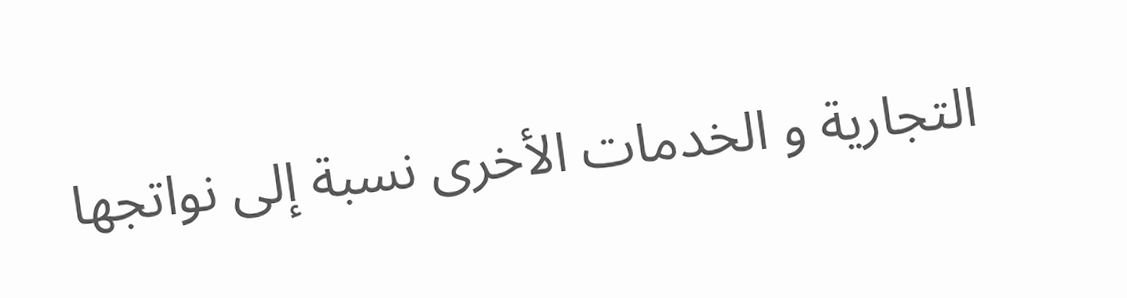التجارية و الخدمات الأخرى نسبة إلى نواتجها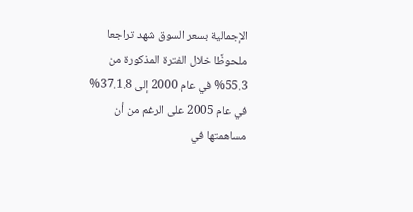الإجمالية بسعر السوق شهد تراجعا ملحوظًا خلال الفترة المذكورة من 55.3% في عام 2000 إلى 37.1.8% في عام 2005 على الرغم من أن مساهمتها في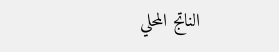الناتج المحلي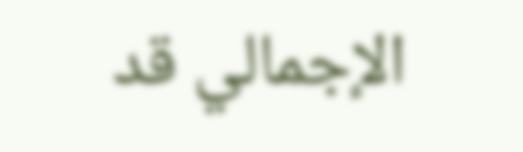الإجمالي قد